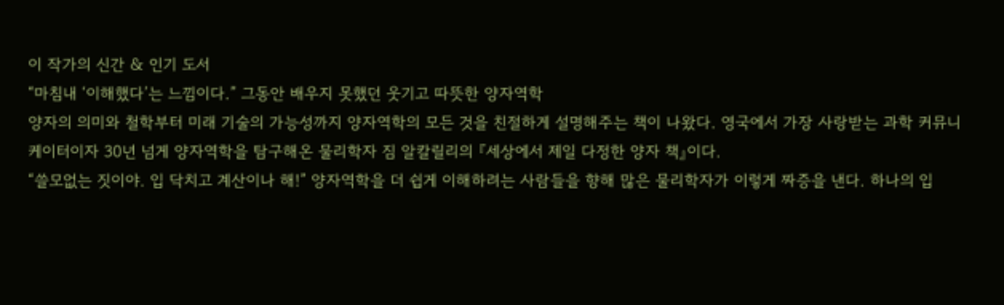이 작가의 신간 & 인기 도서
“마침내 ‘이해했다’는 느낌이다.” 그동안 배우지 못했던 웃기고 따뜻한 양자역학
양자의 의미와 철학부터 미래 기술의 가능성까지 양자역학의 모든 것을 친절하게 설명해주는 책이 나왔다. 영국에서 가장 사랑받는 과학 커뮤니케이터이자 30년 넘게 양자역학을 탐구해온 물리학자 짐 알칼릴리의 『세상에서 제일 다정한 양자 책』이다.
“쓸모없는 짓이야. 입 닥치고 계산이나 해!” 양자역학을 더 쉽게 이해하려는 사람들을 향해 많은 물리학자가 이렇게 짜증을 낸다. 하나의 입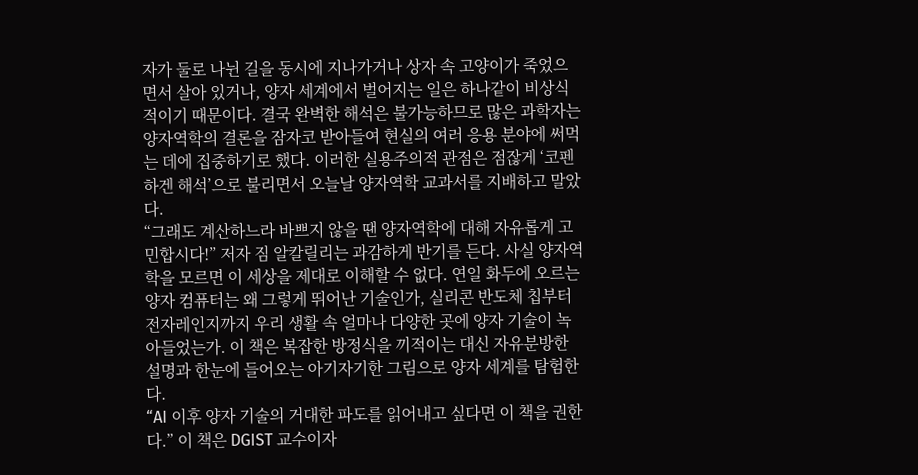자가 둘로 나뉜 길을 동시에 지나가거나 상자 속 고양이가 죽었으면서 살아 있거나, 양자 세계에서 벌어지는 일은 하나같이 비상식적이기 때문이다. 결국 완벽한 해석은 불가능하므로 많은 과학자는 양자역학의 결론을 잠자코 받아들여 현실의 여러 응용 분야에 써먹는 데에 집중하기로 했다. 이러한 실용주의적 관점은 점잖게 ‘코펜하겐 해석’으로 불리면서 오늘날 양자역학 교과서를 지배하고 말았다.
“그래도 계산하느라 바쁘지 않을 땐 양자역학에 대해 자유롭게 고민합시다!” 저자 짐 알칼릴리는 과감하게 반기를 든다. 사실 양자역학을 모르면 이 세상을 제대로 이해할 수 없다. 연일 화두에 오르는 양자 컴퓨터는 왜 그렇게 뛰어난 기술인가, 실리콘 반도체 칩부터 전자레인지까지 우리 생활 속 얼마나 다양한 곳에 양자 기술이 녹아들었는가. 이 책은 복잡한 방정식을 끼적이는 대신 자유분방한 설명과 한눈에 들어오는 아기자기한 그림으로 양자 세계를 탐험한다.
“AI 이후 양자 기술의 거대한 파도를 읽어내고 싶다면 이 책을 권한다.” 이 책은 DGIST 교수이자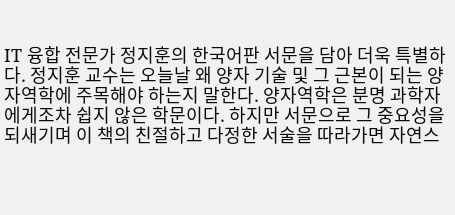IT 융합 전문가 정지훈의 한국어판 서문을 담아 더욱 특별하다. 정지훈 교수는 오늘날 왜 양자 기술 및 그 근본이 되는 양자역학에 주목해야 하는지 말한다. 양자역학은 분명 과학자에게조차 쉽지 않은 학문이다. 하지만 서문으로 그 중요성을 되새기며 이 책의 친절하고 다정한 서술을 따라가면 자연스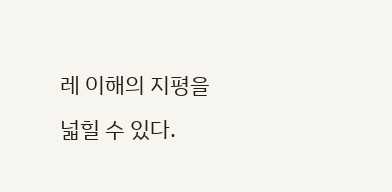레 이해의 지평을 넓힐 수 있다.